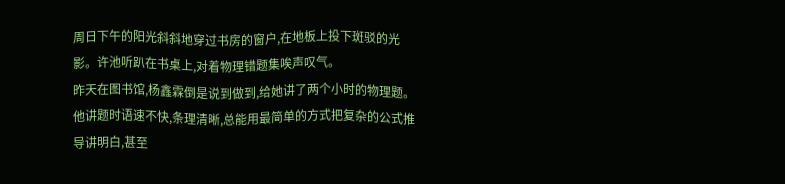周日下午的阳光斜斜地穿过书房的窗户,在地板上投下斑驳的光影。许池听趴在书桌上,对着物理错题集唉声叹气。
昨天在图书馆,杨鑫霖倒是说到做到,给她讲了两个小时的物理题。他讲题时语速不快,条理清晰,总能用最简单的方式把复杂的公式推导讲明白,甚至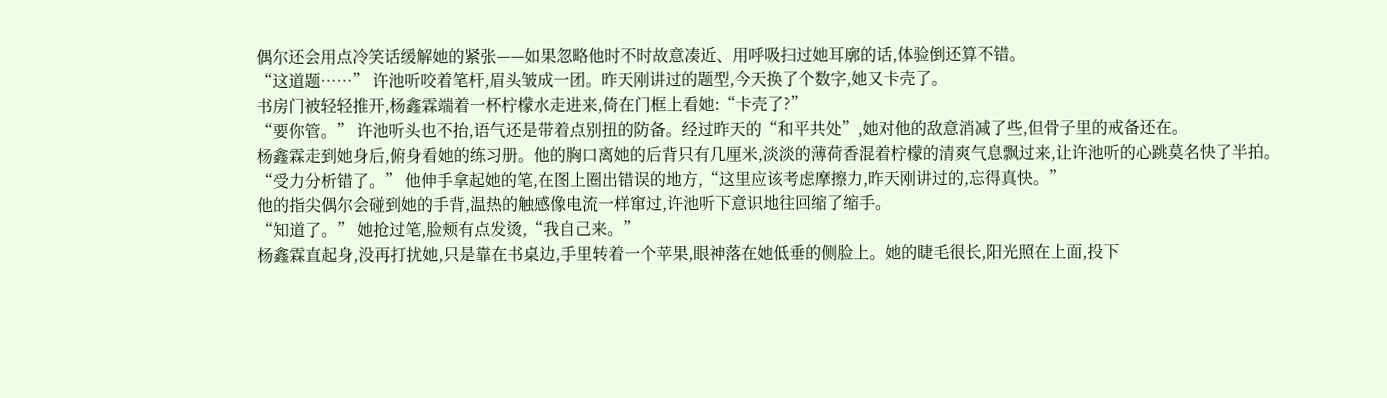偶尔还会用点冷笑话缓解她的紧张——如果忽略他时不时故意凑近、用呼吸扫过她耳廓的话,体验倒还算不错。
“这道题……” 许池听咬着笔杆,眉头皱成一团。昨天刚讲过的题型,今天换了个数字,她又卡壳了。
书房门被轻轻推开,杨鑫霖端着一杯柠檬水走进来,倚在门框上看她:“卡壳了?”
“要你管。” 许池听头也不抬,语气还是带着点别扭的防备。经过昨天的“和平共处”,她对他的敌意消减了些,但骨子里的戒备还在。
杨鑫霖走到她身后,俯身看她的练习册。他的胸口离她的后背只有几厘米,淡淡的薄荷香混着柠檬的清爽气息飘过来,让许池听的心跳莫名快了半拍。
“受力分析错了。” 他伸手拿起她的笔,在图上圈出错误的地方,“这里应该考虑摩擦力,昨天刚讲过的,忘得真快。”
他的指尖偶尔会碰到她的手背,温热的触感像电流一样窜过,许池听下意识地往回缩了缩手。
“知道了。” 她抢过笔,脸颊有点发烫,“我自己来。”
杨鑫霖直起身,没再打扰她,只是靠在书桌边,手里转着一个苹果,眼神落在她低垂的侧脸上。她的睫毛很长,阳光照在上面,投下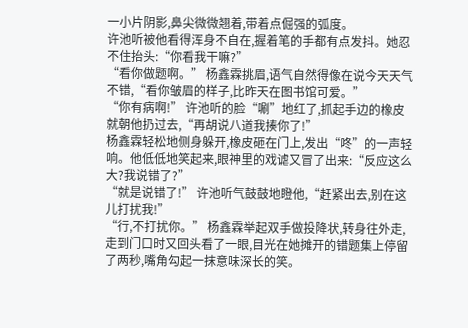一小片阴影,鼻尖微微翘着,带着点倔强的弧度。
许池听被他看得浑身不自在,握着笔的手都有点发抖。她忍不住抬头:“你看我干嘛?”
“看你做题啊。” 杨鑫霖挑眉,语气自然得像在说今天天气不错,“看你皱眉的样子,比昨天在图书馆可爱。”
“你有病啊!” 许池听的脸“唰”地红了,抓起手边的橡皮就朝他扔过去,“再胡说八道我揍你了!”
杨鑫霖轻松地侧身躲开,橡皮砸在门上,发出“咚”的一声轻响。他低低地笑起来,眼神里的戏谑又冒了出来:“反应这么大?我说错了?”
“就是说错了!” 许池听气鼓鼓地瞪他,“赶紧出去,别在这儿打扰我!”
“行,不打扰你。” 杨鑫霖举起双手做投降状,转身往外走,走到门口时又回头看了一眼,目光在她摊开的错题集上停留了两秒,嘴角勾起一抹意味深长的笑。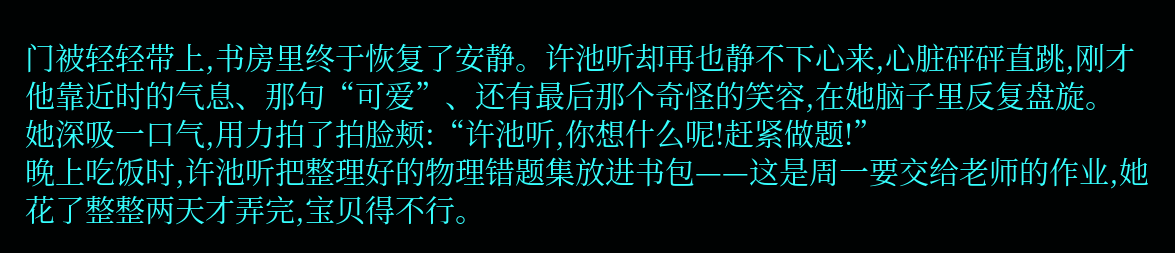门被轻轻带上,书房里终于恢复了安静。许池听却再也静不下心来,心脏砰砰直跳,刚才他靠近时的气息、那句“可爱”、还有最后那个奇怪的笑容,在她脑子里反复盘旋。
她深吸一口气,用力拍了拍脸颊:“许池听,你想什么呢!赶紧做题!”
晚上吃饭时,许池听把整理好的物理错题集放进书包——这是周一要交给老师的作业,她花了整整两天才弄完,宝贝得不行。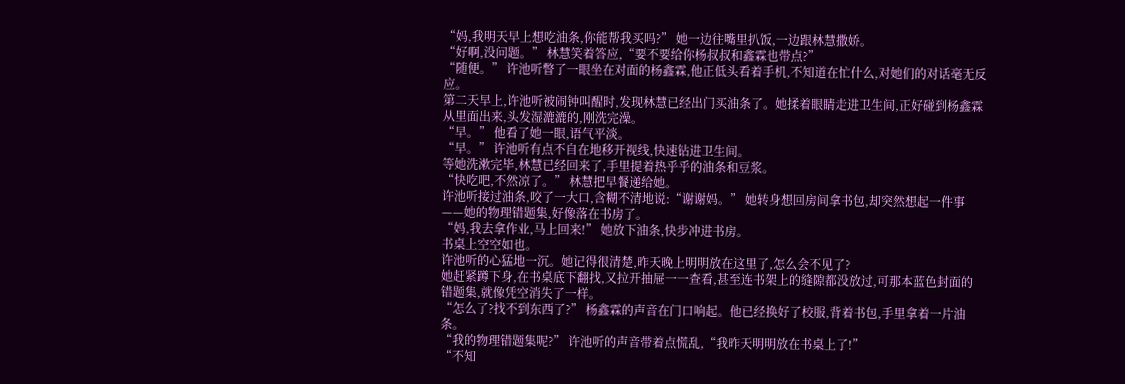“妈,我明天早上想吃油条,你能帮我买吗?” 她一边往嘴里扒饭,一边跟林慧撒娇。
“好啊,没问题。” 林慧笑着答应,“要不要给你杨叔叔和鑫霖也带点?”
“随便。” 许池听瞥了一眼坐在对面的杨鑫霖,他正低头看着手机,不知道在忙什么,对她们的对话毫无反应。
第二天早上,许池听被闹钟叫醒时,发现林慧已经出门买油条了。她揉着眼睛走进卫生间,正好碰到杨鑫霖从里面出来,头发湿漉漉的,刚洗完澡。
“早。” 他看了她一眼,语气平淡。
“早。” 许池听有点不自在地移开视线,快速钻进卫生间。
等她洗漱完毕,林慧已经回来了,手里提着热乎乎的油条和豆浆。
“快吃吧,不然凉了。” 林慧把早餐递给她。
许池听接过油条,咬了一大口,含糊不清地说:“谢谢妈。” 她转身想回房间拿书包,却突然想起一件事——她的物理错题集,好像落在书房了。
“妈,我去拿作业,马上回来!” 她放下油条,快步冲进书房。
书桌上空空如也。
许池听的心猛地一沉。她记得很清楚,昨天晚上明明放在这里了,怎么会不见了?
她赶紧蹲下身,在书桌底下翻找,又拉开抽屉一一查看,甚至连书架上的缝隙都没放过,可那本蓝色封面的错题集,就像凭空消失了一样。
“怎么了?找不到东西了?” 杨鑫霖的声音在门口响起。他已经换好了校服,背着书包,手里拿着一片油条。
“我的物理错题集呢?” 许池听的声音带着点慌乱,“我昨天明明放在书桌上了!”
“不知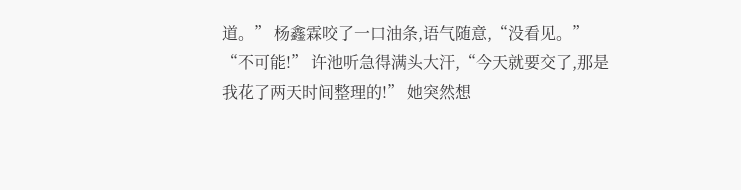道。” 杨鑫霖咬了一口油条,语气随意,“没看见。”
“不可能!” 许池听急得满头大汗,“今天就要交了,那是我花了两天时间整理的!” 她突然想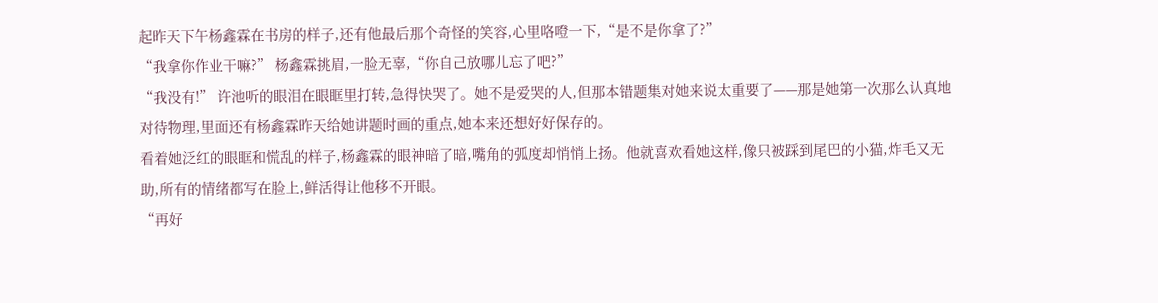起昨天下午杨鑫霖在书房的样子,还有他最后那个奇怪的笑容,心里咯噔一下,“是不是你拿了?”
“我拿你作业干嘛?” 杨鑫霖挑眉,一脸无辜,“你自己放哪儿忘了吧?”
“我没有!” 许池听的眼泪在眼眶里打转,急得快哭了。她不是爱哭的人,但那本错题集对她来说太重要了——那是她第一次那么认真地对待物理,里面还有杨鑫霖昨天给她讲题时画的重点,她本来还想好好保存的。
看着她泛红的眼眶和慌乱的样子,杨鑫霖的眼神暗了暗,嘴角的弧度却悄悄上扬。他就喜欢看她这样,像只被踩到尾巴的小猫,炸毛又无助,所有的情绪都写在脸上,鲜活得让他移不开眼。
“再好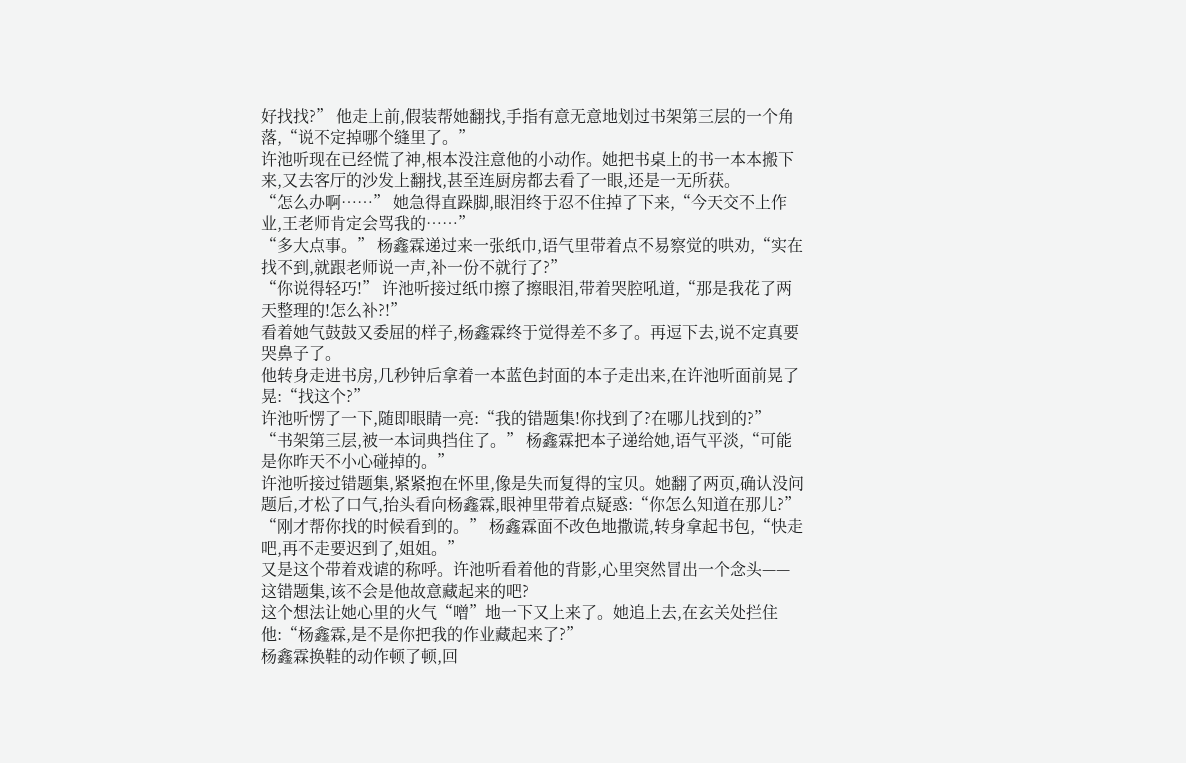好找找?” 他走上前,假装帮她翻找,手指有意无意地划过书架第三层的一个角落,“说不定掉哪个缝里了。”
许池听现在已经慌了神,根本没注意他的小动作。她把书桌上的书一本本搬下来,又去客厅的沙发上翻找,甚至连厨房都去看了一眼,还是一无所获。
“怎么办啊……” 她急得直跺脚,眼泪终于忍不住掉了下来,“今天交不上作业,王老师肯定会骂我的……”
“多大点事。” 杨鑫霖递过来一张纸巾,语气里带着点不易察觉的哄劝,“实在找不到,就跟老师说一声,补一份不就行了?”
“你说得轻巧!” 许池听接过纸巾擦了擦眼泪,带着哭腔吼道,“那是我花了两天整理的!怎么补?!”
看着她气鼓鼓又委屈的样子,杨鑫霖终于觉得差不多了。再逗下去,说不定真要哭鼻子了。
他转身走进书房,几秒钟后拿着一本蓝色封面的本子走出来,在许池听面前晃了晃:“找这个?”
许池听愣了一下,随即眼睛一亮:“我的错题集!你找到了?在哪儿找到的?”
“书架第三层,被一本词典挡住了。” 杨鑫霖把本子递给她,语气平淡,“可能是你昨天不小心碰掉的。”
许池听接过错题集,紧紧抱在怀里,像是失而复得的宝贝。她翻了两页,确认没问题后,才松了口气,抬头看向杨鑫霖,眼神里带着点疑惑:“你怎么知道在那儿?”
“刚才帮你找的时候看到的。” 杨鑫霖面不改色地撒谎,转身拿起书包,“快走吧,再不走要迟到了,姐姐。”
又是这个带着戏谑的称呼。许池听看着他的背影,心里突然冒出一个念头——这错题集,该不会是他故意藏起来的吧?
这个想法让她心里的火气“噌”地一下又上来了。她追上去,在玄关处拦住他:“杨鑫霖,是不是你把我的作业藏起来了?”
杨鑫霖换鞋的动作顿了顿,回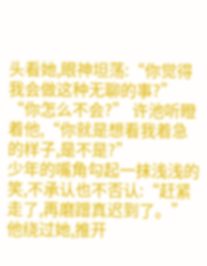头看她,眼神坦荡:“你觉得我会做这种无聊的事?”
“你怎么不会?” 许池听瞪着他,“你就是想看我着急的样子,是不是?”
少年的嘴角勾起一抹浅浅的笑,不承认也不否认:“赶紧走了,再磨蹭真迟到了。” 他绕过她,推开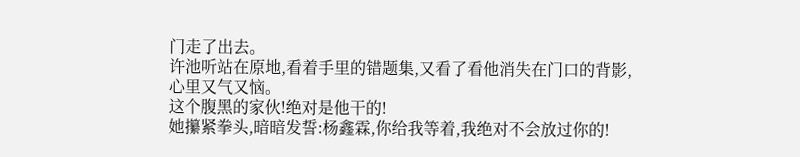门走了出去。
许池听站在原地,看着手里的错题集,又看了看他消失在门口的背影,心里又气又恼。
这个腹黑的家伙!绝对是他干的!
她攥紧拳头,暗暗发誓:杨鑫霖,你给我等着,我绝对不会放过你的!